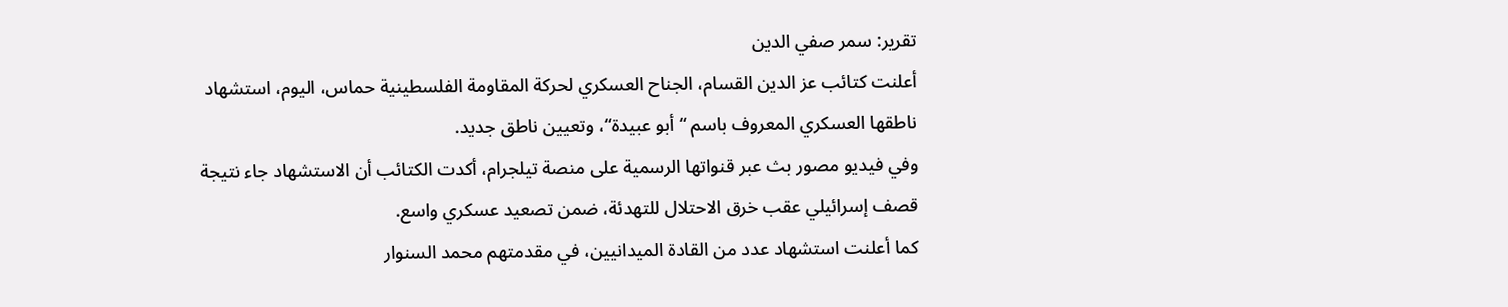تقرير: سمر صفي الدين
أعلنت كتائب عز الدين القسام، الجناح العسكري لحركة المقاومة الفلسطينية حماس، اليوم، استشهاد ناطقها العسكري المعروف باسم “أبو عبيدة“، وتعيين ناطق جديد.
وفي فيديو مصور بث عبر قنواتها الرسمية على منصة تيلجرام، أكدت الكتائب أن الاستشهاد جاء نتيجة قصف إسرائيلي عقب خرق الاحتلال للتهدئة، ضمن تصعيد عسكري واسع.
كما أعلنت استشهاد عدد من القادة الميدانيين، في مقدمتهم محمد السنوار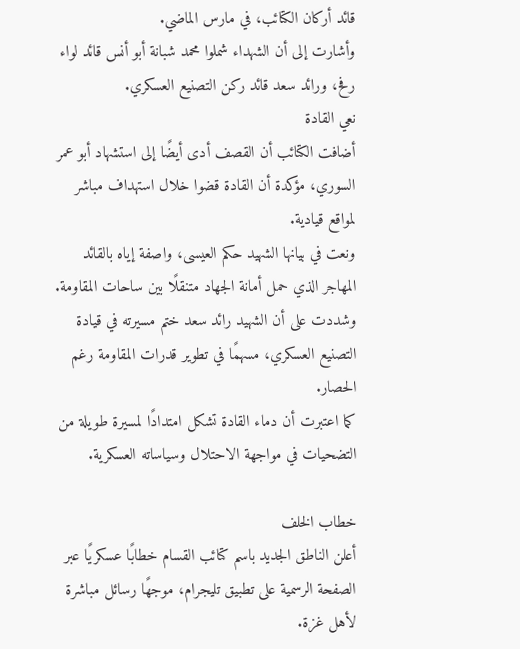قائد أركان الكتائب، في مارس الماضي.
وأشارت إلى أن الشهداء شملوا محمد شبانة أبو أنس قائد لواء رفح، ورائد سعد قائد ركن التصنيع العسكري.
نعي القادة
أضافت الكتائب أن القصف أدى أيضًا إلى استشهاد أبو عمر السوري، مؤكدة أن القادة قضوا خلال استهداف مباشر لمواقع قيادية.
ونعت في بيانها الشهيد حكم العيسى، واصفة إياه بالقائد المهاجر الذي حمل أمانة الجهاد متنقلًا بين ساحات المقاومة.
وشددت على أن الشهيد رائد سعد ختم مسيرته في قيادة التصنيع العسكري، مسهمًا في تطوير قدرات المقاومة رغم الحصار.
كما اعتبرت أن دماء القادة تشكل امتدادًا لمسيرة طويلة من التضحيات في مواجهة الاحتلال وسياساته العسكرية.

خطاب الخلف
أعلن الناطق الجديد باسم كتائب القسام خطابًا عسكريًا عبر الصفحة الرسمية على تطبيق تليجرام، موجهًا رسائل مباشرة لأهل غزة.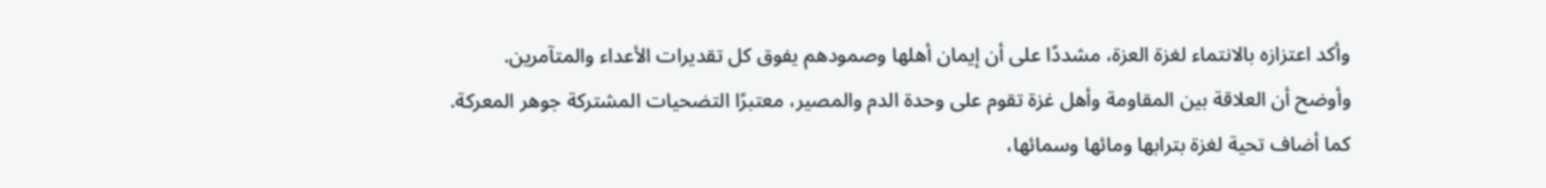وأكد اعتزازه بالانتماء لغزة العزة، مشددًا على أن إيمان أهلها وصمودهم يفوق كل تقديرات الأعداء والمتآمرين.
وأوضح أن العلاقة بين المقاومة وأهل غزة تقوم على وحدة الدم والمصير، معتبرًا التضحيات المشتركة جوهر المعركة.
كما أضاف تحية لغزة بترابها ومائها وسمائها،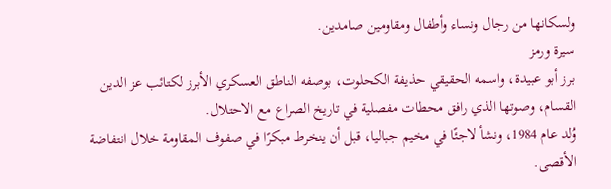ولسكانها من رجال ونساء وأطفال ومقاومين صامدين.
سيرة ورمز
برز أبو عبيدة، واسمه الحقيقي حذيفة الكحلوت، بوصفه الناطق العسكري الأبرز لكتائب عز الدين القسام، وصوتها الذي رافق محطات مفصلية في تاريخ الصراع مع الاحتلال.
وُلد عام 1984، ونشأ لاجئًا في مخيم جباليا، قبل أن ينخرط مبكرًا في صفوف المقاومة خلال انتفاضة الأقصى.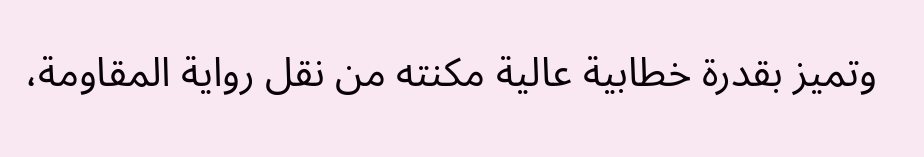وتميز بقدرة خطابية عالية مكنته من نقل رواية المقاومة،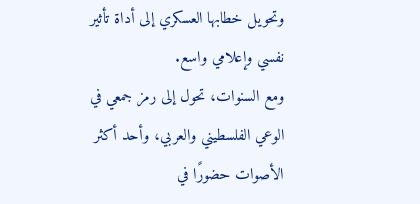وتحويل خطابها العسكري إلى أداة تأثير نفسي وإعلامي واسع.
ومع السنوات، تحول إلى رمز جمعي في الوعي الفلسطيني والعربي، وأحد أكثر الأصوات حضورًا في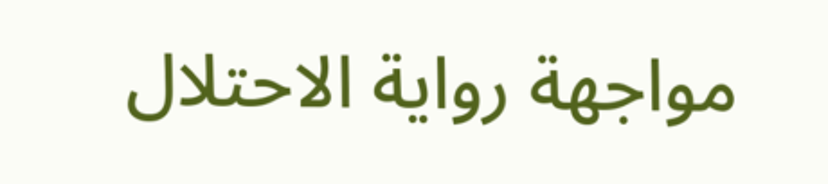مواجهة رواية الاحتلال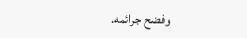وفضح جرائمه.